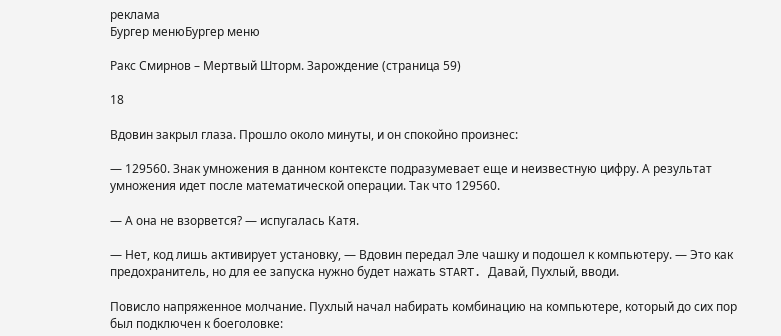реклама
Бургер менюБургер меню

Ракс Смирнов – Мертвый Шторм. Зарождение (страница 59)

18

Вдовин закрыл глаза. Прошло около минуты, и он спокойно произнес:

— 129560. Знак умножения в данном контексте подразумевает еще и неизвестную цифру. А результат умножения идет после математической операции. Так что 129560.

— А она не взорвется? — испугалась Катя.

— Нет, код лишь активирует установку, — Вдовин передал Эле чашку и подошел к компьютеру. — Это как предохранитель, но для ее запуска нужно будет нажать START. Давай, Пухлый, вводи.

Повисло напряженное молчание. Пухлый начал набирать комбинацию на компьютере, который до сих пор был подключен к боеголовке: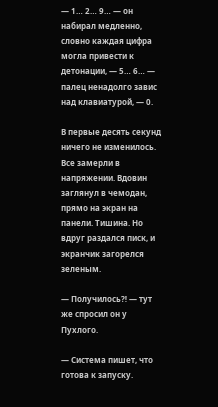— 1… 2… 9… — он набирал медленно, словно каждая цифра могла привести к детонации, — 5… 6… — палец ненадолго завис над клавиатурой, — 0.

В первые десять секунд ничего не изменилось. Все замерли в напряжении. Вдовин заглянул в чемодан, прямо на экран на панели. Тишина. Но вдруг раздался писк, и экранчик загорелся зеленым.

— Получилось⁈ — тут же спросил он у Пухлого.

— Система пишет, что готова к запуску.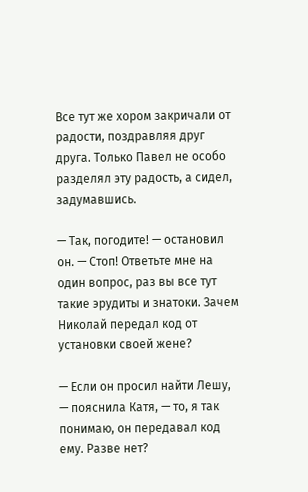Все тут же хором закричали от радости, поздравляя друг друга. Только Павел не особо разделял эту радость, а сидел, задумавшись.

— Так, погодите! — остановил он. — Стоп! Ответьте мне на один вопрос, раз вы все тут такие эрудиты и знатоки. Зачем Николай передал код от установки своей жене?

— Если он просил найти Лешу, — пояснила Катя, — то, я так понимаю, он передавал код ему. Разве нет?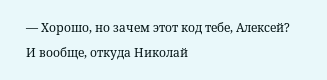— Хорошо, но зачем этот код тебе, Алексей? И вообще, откуда Николай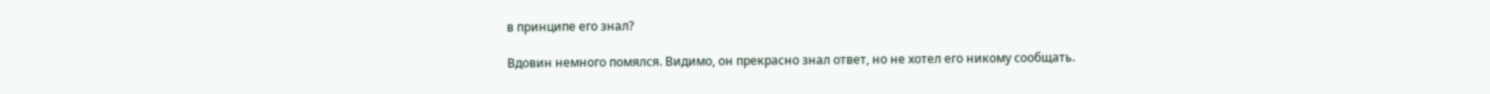в принципе его знал?

Вдовин немного помялся. Видимо, он прекрасно знал ответ, но не хотел его никому сообщать.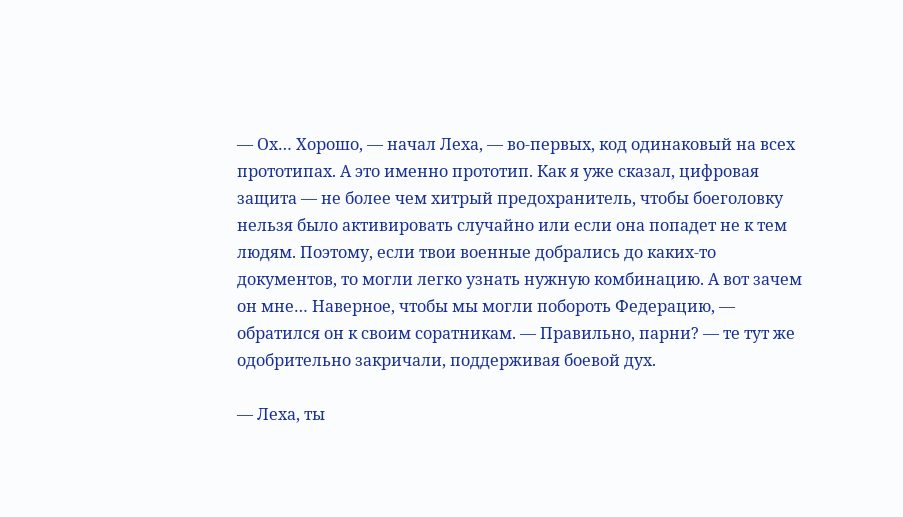— Ох… Хорошо, — начал Леха, — во-первых, код одинаковый на всех прототипах. А это именно прототип. Как я уже сказал, цифровая защита — не более чем хитрый предохранитель, чтобы боеголовку нельзя было активировать случайно или если она попадет не к тем людям. Поэтому, если твои военные добрались до каких-то документов, то могли легко узнать нужную комбинацию. А вот зачем он мне… Наверное, чтобы мы могли побороть Федерацию, — обратился он к своим соратникам. — Правильно, парни? — те тут же одобрительно закричали, поддерживая боевой дух.

— Леха, ты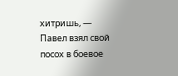хитришь, — Павел взял свой посох в боевое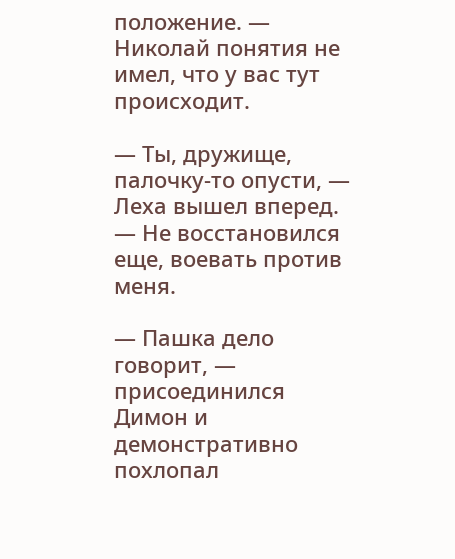положение. — Николай понятия не имел, что у вас тут происходит.

— Ты, дружище, палочку-то опусти, — Леха вышел вперед. — Не восстановился еще, воевать против меня.

— Пашка дело говорит, — присоединился Димон и демонстративно похлопал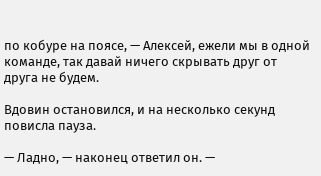по кобуре на поясе, — Алексей, ежели мы в одной команде, так давай ничего скрывать друг от друга не будем.

Вдовин остановился, и на несколько секунд повисла пауза.

— Ладно, — наконец ответил он. —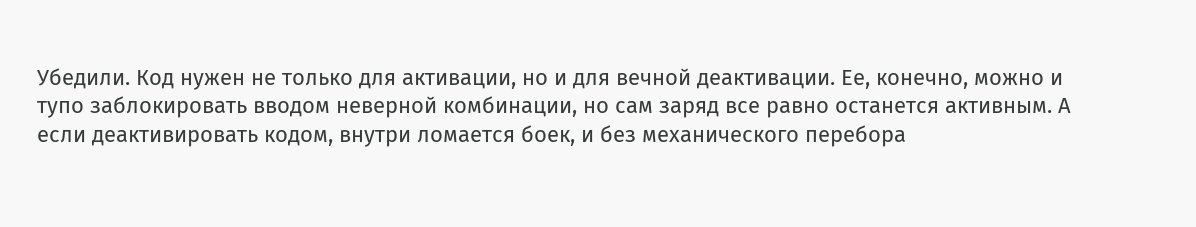Убедили. Код нужен не только для активации, но и для вечной деактивации. Ее, конечно, можно и тупо заблокировать вводом неверной комбинации, но сам заряд все равно останется активным. А если деактивировать кодом, внутри ломается боек, и без механического перебора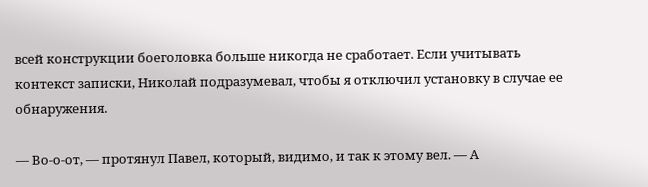всей конструкции боеголовка больше никогда не сработает. Если учитывать контекст записки, Николай подразумевал, чтобы я отключил установку в случае ее обнаружения.

— Во-о-от, — протянул Павел, который, видимо, и так к этому вел. — А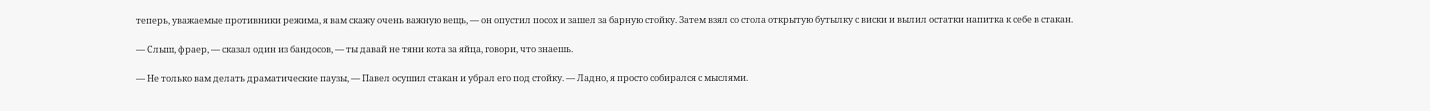теперь, уважаемые противники режима, я вам скажу очень важную вещь, — он опустил посох и зашел за барную стойку. Затем взял со стола открытую бутылку с виски и вылил остатки напитка к себе в стакан.

— Слыш, фраер, — сказал один из бандосов, — ты давай не тяни кота за яйца, говори, что знаешь.

— Не только вам делать драматические паузы, — Павел осушил стакан и убрал его под стойку. — Ладно, я просто собирался с мыслями.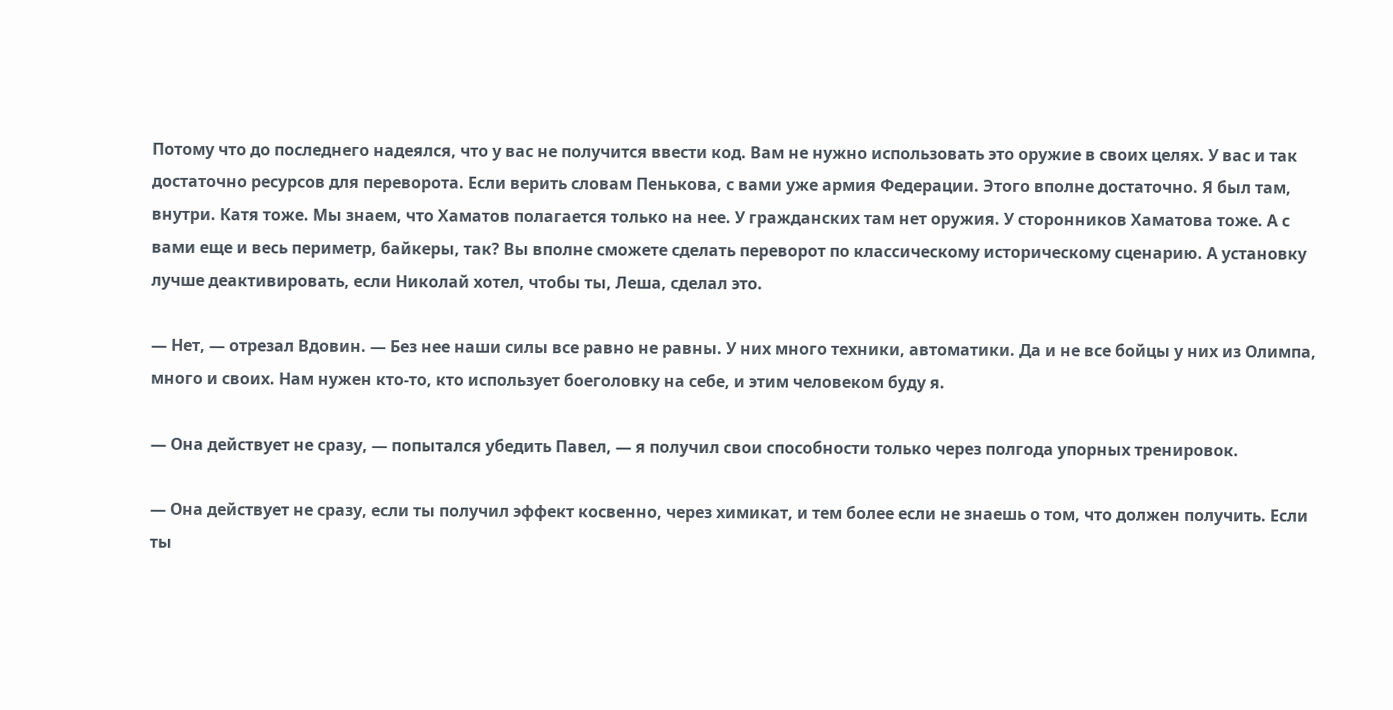Потому что до последнего надеялся, что у вас не получится ввести код. Вам не нужно использовать это оружие в своих целях. У вас и так достаточно ресурсов для переворота. Если верить словам Пенькова, с вами уже армия Федерации. Этого вполне достаточно. Я был там, внутри. Катя тоже. Мы знаем, что Хаматов полагается только на нее. У гражданских там нет оружия. У сторонников Хаматова тоже. А с вами еще и весь периметр, байкеры, так? Вы вполне сможете сделать переворот по классическому историческому сценарию. А установку лучше деактивировать, если Николай хотел, чтобы ты, Леша, сделал это.

— Нет, — отрезал Вдовин. — Без нее наши силы все равно не равны. У них много техники, автоматики. Да и не все бойцы у них из Олимпа, много и своих. Нам нужен кто-то, кто использует боеголовку на себе, и этим человеком буду я.

— Она действует не сразу, — попытался убедить Павел, — я получил свои способности только через полгода упорных тренировок.

— Она действует не сразу, если ты получил эффект косвенно, через химикат, и тем более если не знаешь о том, что должен получить. Если ты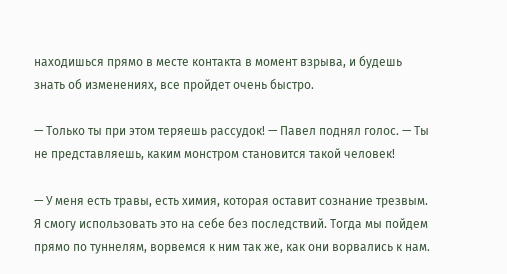находишься прямо в месте контакта в момент взрыва, и будешь знать об изменениях, все пройдет очень быстро.

— Только ты при этом теряешь рассудок! — Павел поднял голос. — Ты не представляешь, каким монстром становится такой человек!

— У меня есть травы, есть химия, которая оставит сознание трезвым. Я смогу использовать это на себе без последствий. Тогда мы пойдем прямо по туннелям, ворвемся к ним так же, как они ворвались к нам.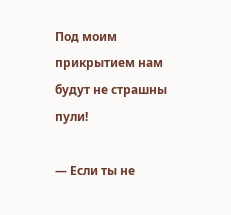Под моим прикрытием нам будут не страшны пули!

— Если ты не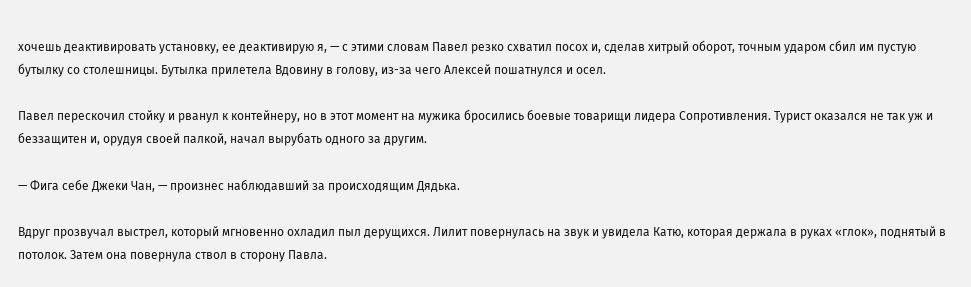хочешь деактивировать установку, ее деактивирую я, — с этими словам Павел резко схватил посох и, сделав хитрый оборот, точным ударом сбил им пустую бутылку со столешницы. Бутылка прилетела Вдовину в голову, из-за чего Алексей пошатнулся и осел.

Павел перескочил стойку и рванул к контейнеру, но в этот момент на мужика бросились боевые товарищи лидера Сопротивления. Турист оказался не так уж и беззащитен и, орудуя своей палкой, начал вырубать одного за другим.

— Фига себе Джеки Чан, — произнес наблюдавший за происходящим Дядька.

Вдруг прозвучал выстрел, который мгновенно охладил пыл дерущихся. Лилит повернулась на звук и увидела Катю, которая держала в руках «глок», поднятый в потолок. Затем она повернула ствол в сторону Павла.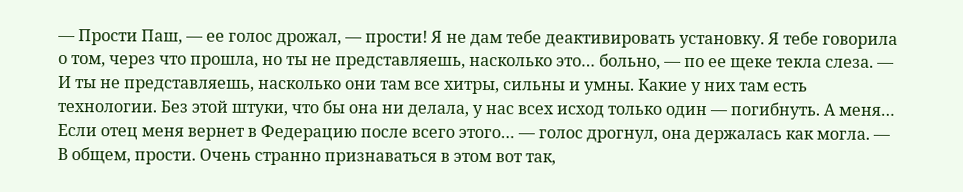— Прости Паш, — ее голос дрожал, — прости! Я не дам тебе деактивировать установку. Я тебе говорила о том, через что прошла, но ты не представляешь, насколько это… больно, — по ее щеке текла слеза. — И ты не представляешь, насколько они там все хитры, сильны и умны. Какие у них там есть технологии. Без этой штуки, что бы она ни делала, у нас всех исход только один — погибнуть. А меня… Если отец меня вернет в Федерацию после всего этого… — голос дрогнул, она держалась как могла. — В общем, прости. Очень странно признаваться в этом вот так,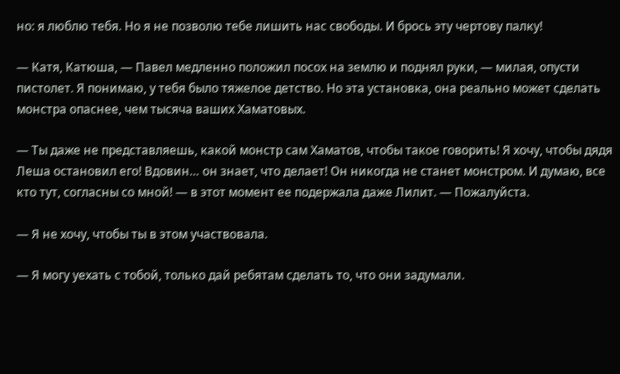но: я люблю тебя. Но я не позволю тебе лишить нас свободы. И брось эту чертову палку!

— Катя, Катюша, — Павел медленно положил посох на землю и поднял руки, — милая, опусти пистолет. Я понимаю, у тебя было тяжелое детство. Но эта установка, она реально может сделать монстра опаснее, чем тысяча ваших Хаматовых.

— Ты даже не представляешь, какой монстр сам Хаматов, чтобы такое говорить! Я хочу, чтобы дядя Леша остановил его! Вдовин… он знает, что делает! Он никогда не станет монстром. И думаю, все кто тут, согласны со мной! — в этот момент ее подержала даже Лилит. — Пожалуйста.

— Я не хочу, чтобы ты в этом участвовала.

— Я могу уехать с тобой, только дай ребятам сделать то, что они задумали.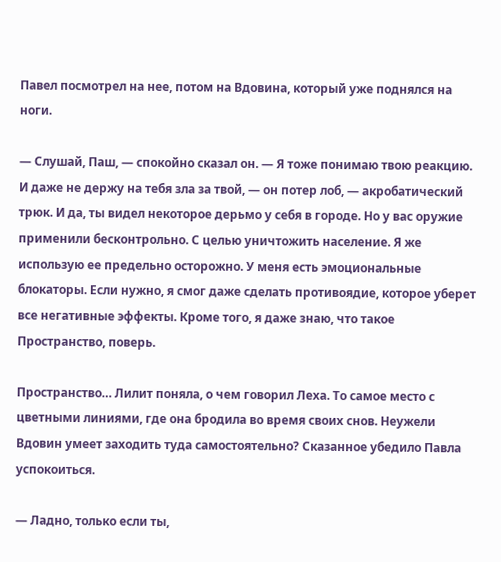Павел посмотрел на нее, потом на Вдовина, который уже поднялся на ноги.

— Слушай, Паш, — спокойно сказал он. — Я тоже понимаю твою реакцию. И даже не держу на тебя зла за твой, — он потер лоб, — акробатический трюк. И да, ты видел некоторое дерьмо у себя в городе. Но у вас оружие применили бесконтрольно. С целью уничтожить население. Я же использую ее предельно осторожно. У меня есть эмоциональные блокаторы. Если нужно, я смог даже сделать противоядие, которое уберет все негативные эффекты. Кроме того, я даже знаю, что такое Пространство, поверь.

Пространство… Лилит поняла, о чем говорил Леха. То самое место с цветными линиями, где она бродила во время своих снов. Неужели Вдовин умеет заходить туда самостоятельно? Сказанное убедило Павла успокоиться.

— Ладно, только если ты,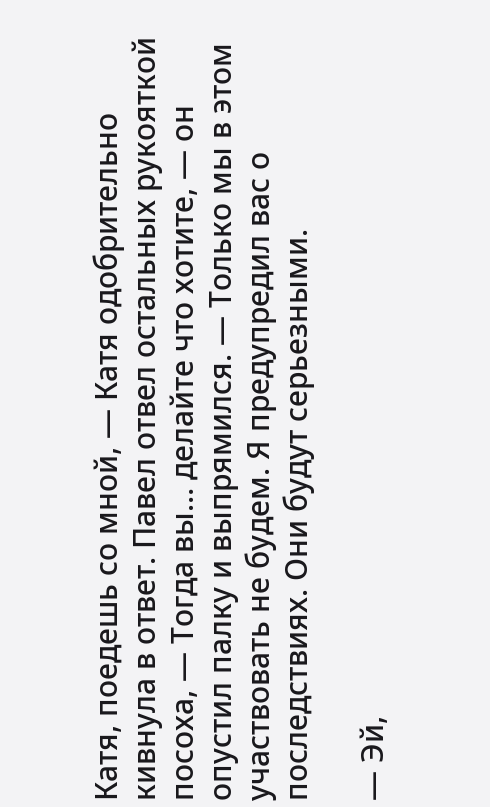Катя, поедешь со мной, — Катя одобрительно кивнула в ответ. Павел отвел остальных рукояткой посоха, — Тогда вы… делайте что хотите, — он опустил палку и выпрямился. — Только мы в этом участвовать не будем. Я предупредил вас о последствиях. Они будут серьезными.

— Эй,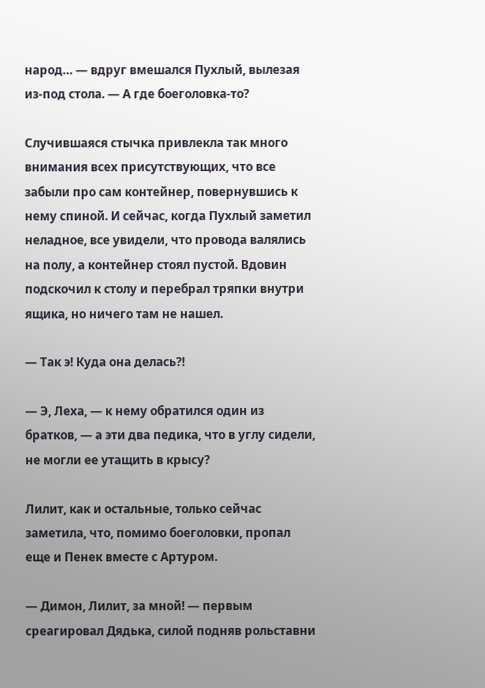народ… — вдруг вмешался Пухлый, вылезая из-под стола. — А где боеголовка-то?

Случившаяся стычка привлекла так много внимания всех присутствующих, что все забыли про сам контейнер, повернувшись к нему спиной. И сейчас, когда Пухлый заметил неладное, все увидели, что провода валялись на полу, а контейнер стоял пустой. Вдовин подскочил к столу и перебрал тряпки внутри ящика, но ничего там не нашел.

— Так э! Куда она делась⁈

— Э, Леха, — к нему обратился один из братков, — а эти два педика, что в углу сидели, не могли ее утащить в крысу?

Лилит, как и остальные, только сейчас заметила, что, помимо боеголовки, пропал еще и Пенек вместе с Артуром.

— Димон, Лилит, за мной! — первым среагировал Дядька, силой подняв рольставни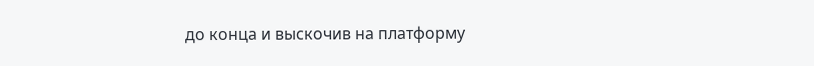до конца и выскочив на платформу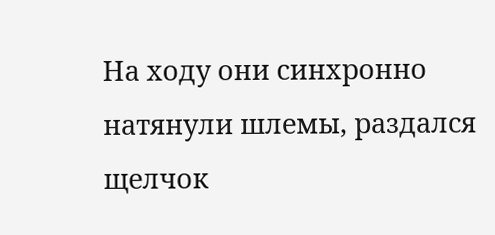На ходу они синхронно натянули шлемы, раздался щелчок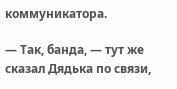коммуникатора.

— Так, банда, — тут же сказал Дядька по связи,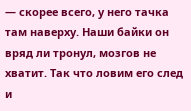— скорее всего, у него тачка там наверху. Наши байки он вряд ли тронул, мозгов не хватит. Так что ловим его след и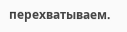перехватываем.